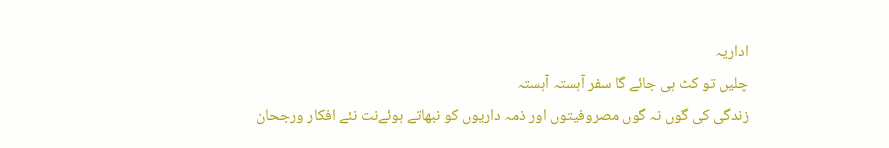اداریہ
چلیں تو کٹ ہی جائے گا سفر آہستہ آہستہ
زندگی کی گوں نہ گوں مصروفیتوں اور ذمہ داریوں کو نبھاتے ہوئےنت نئے افکار ورجحان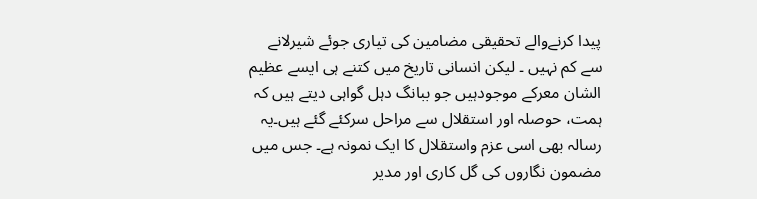پیدا کرنےوالے تحقیقی مضامین کی تیاری جوئے شیرلانے سے کم نہیں ۔ لیکن انسانی تاریخ میں کتنے ہی ایسے عظیم الشان معرکے موجودہیں جو ببانگ دہل گواہی دیتے ہیں کہ ہمت، حوصلہ اور استقلال سے مراحل سرکئے گئے ہیں۔یہ رسالہ بھی اسی عزم واستقلال کا ایک نمونہ ہے۔ جس میں مضمون نگاروں کی گل کاری اور مدیر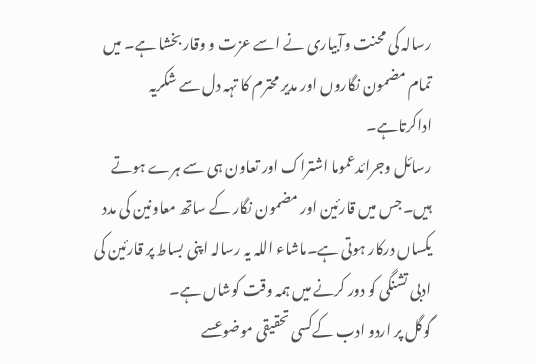رسالہ کی محنت وآبیاری نے اسے عزت و وقار بخشا ہے۔ میں تمام مضمون نگاروں اور مدیر محترم کا تہہ دل سے شکریہ اداکرتاہے۔
رسائل وجرائدعموما اشتراک اور تعاون ہی سے ہرے ہوتے ہیں۔جس میں قارئین اور مضمون نگار کے ساتھ معاونین کی مدد یکساں درکار ہوتی ہے۔ماشاء اللہ یہ رسالہ اپنی بساط پر قارئین کی ادبی تشنگی کو دور کرنے میں ہمہ وقت کوشاں ہے۔
گوگل پر اردو ادب کےکسی تحقیقی موضوعسے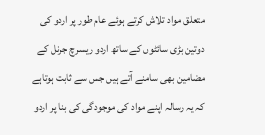متعلق مواد تلاش کرتے ہوئے عام طور پر اردو کی دوتین بڑی سائٹوں کے ساتھ اردو ریسرچ جرنل کے مضامین بھی سامنے آتے ہیں جس سے ثابت ہوتاہے کہ یہ رسالہ اپنے مواد کی موجودگی کی بنا پر اردو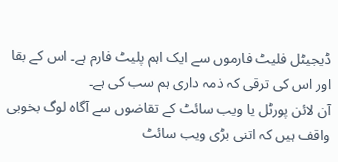ڈیجیٹل فلیٹ فارموں سے ایک اہم پلیٹ فارم ہے۔ اس کے بقا اور اس کی ترقی کہ ذمہ داری ہم سب کی ہے۔
آن لائن پورٹل یا ویب سائٹ کے تقاضوں سے آگاہ لوگ بخوبی واقف ہیں کہ اتنی بڑی ویب سائٹ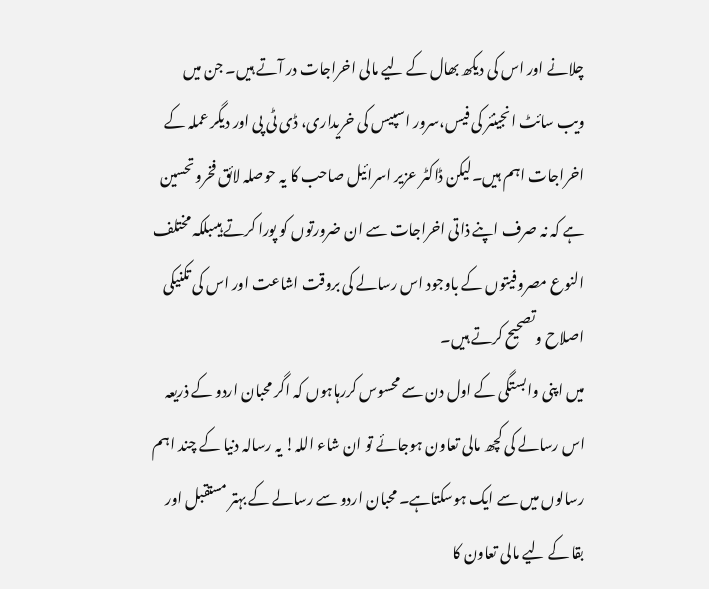چلانے اور اس کی دیکھ بھال کے لیے مالی اخراجات در آتے ہیں۔ جن میں ویب سائٹ انجینئر کی فیس،سرور اسپیس کی خریداری، ڈی ٹی پی اور دیگر عملہ کے اخراجات اہم ہیں۔لیکن ڈاکٹر عزیر اسرائیل صاحب کا یہ حوصلہ لائق فخروتحسین ہے کہ نہ صرف اپنے ذاتی اخراجات سے ان ضرورتوں کو پورا کرتے ہیںبلکہ مختلف النوع مصروفیتوں کے باوجود اس رسالے کی بروقت اشاعت اور اس کی تکنیکی اصلاح وتصحیح کرتے ہیں۔
میں اپنی وابستگی کے اول دن سے محسوس کررہاہوں کہ اگر محبان اردو کے ذریعہ اس رسالے کی کچھ مالی تعاون ہوجائے تو ان شاء اللہ! یہ رسالہ دنیا کے چند اہم رسالوں میں سے ایک ہوسکتاہے۔ محبان اردو سے رسالے کے بہتر مستقبل اور بقا کے لیے مالی تعاون کا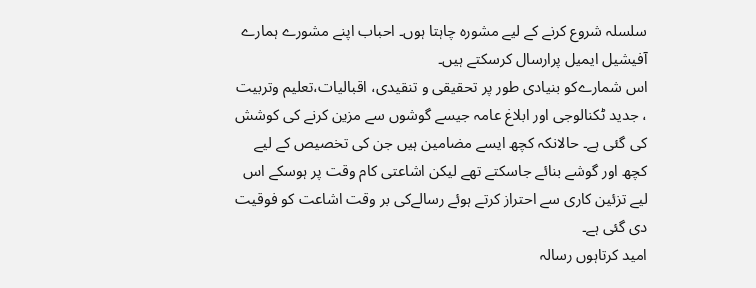سلسلہ شروع کرنے کے لیے مشورہ چاہتا ہوں۔ احباب اپنے مشورے ہمارے آفیشیل ایمیل پرارسال کرسکتے ہیں۔
اس شمارےکو بنیادی طور پر تحقیقی و تنقیدی، اقبالیات،تعلیم وتربیت ، جدید ٹکنالوجی اور ابلاغ عامہ جیسے گوشوں سے مزین کرنے کی کوشش کی گئی ہے۔ حالانکہ کچھ ایسے مضامین ہیں جن کی تخصیص کے لیے کچھ اور گوشے بنائے جاسکتے تھے لیکن اشاعتی کام وقت پر ہوسکے اس لیے تزئین کاری سے احتراز کرتے ہوئے رسالےکی بر وقت اشاعت کو فوقیت دی گئی ہے۔
امید کرتاہوں رسالہ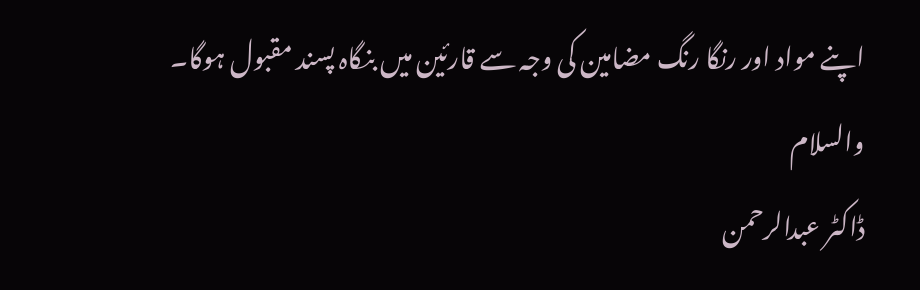اپنے مواد اور رنگا رنگ مضامین کی وجہ سے قارئین میں بنگاہ پسند مقبول ہوگا۔
والسلام
ڈاکٹر عبدالرحمن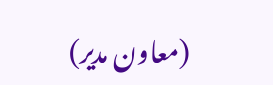(معاون مدیر)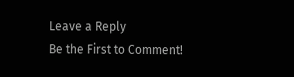Leave a Reply
Be the First to Comment!